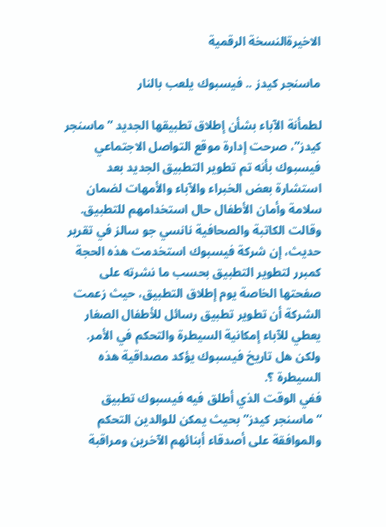الاخيرةالنسخة الرقمية

ماسنجر كيدز .. فيسبوك يلعب بالنار

لطمأنة الآباء بشأن إطلاق تطبيقها الجديد ”ماسنجر كيدز”، صرحت إدارة موقع التواصل الاجتماعي فيسبوك بأنه تم تطوير التطبيق الجديد بعد استشارة بعض الخبراء والآباء والأمهات لضمان سلامة وأمان الأطفال حال استخدامهم للتطبيق. وقالت الكاتبة والصحافية نانسي جو سالز في تقرير حديث، إن شركة فيسبوك استخدمت هذه الحجة كمبرر لتطوير التطبيق بحسب ما نشرته على صفحتها الخاصة يوم إطلاق التطبيق، حيث زعمت الشركة أن تطوير تطبيق رسائل للأطفال الصغار يعطي للآباء إمكانية السيطرة والتحكم في الأمر. ولكن هل تاريخ فيسبوك يؤكد مصداقية هذه السيطرة ؟.
ففي الوقت الذي أطلق فيه فيسبوك تطبيق “ماسنجر كيدز” بحيث يمكن للوالدين التحكم والموافقة على أصدقاء أبنائهم الآخرين ومراقبة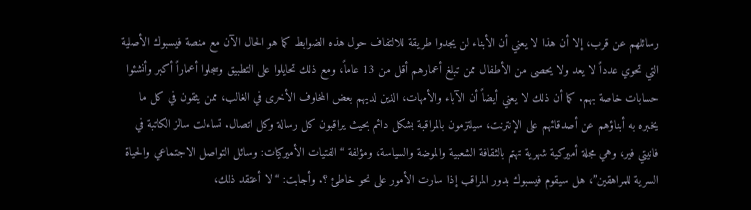رسائلهم عن قرب، إلا أن هذا لا يعني أن الأبناء لن يجدوا طريقة للالتفاف حول هذه الضوابط كما هو الحال الآن مع منصة فيسبوك الأصلية التي تحوي عدداً لا يعد ولا يحصى من الأطفال ممن تبلغ أعمارهم أقل من 13 عاماً، ومع ذلك تحايلوا على التطبيق وسجلوا أعماراً أكبر وأنشئوا حسابات خاصة بهم. كما أن ذلك لا يعني أيضاً أن الآباء والأمهات، الذين لديهم بعض المخاوف الأخرى في الغالب، ممن يثقون في كل ما يخبره به أبناؤهم عن أصدقائهم على الإنترنت، سيلتزمون بالمراقبة بشكل دائم بحيث يراقبون كل رسالة وكل اتصال. تساءلت سالز الكاتبة في فانيتي فير، وهي مجلة أميركية شهرية تهتم بالثقافة الشعبية والموضة والسياسة، ومؤلفة “الفتيات الأميركيات: وسائل التواصل الاجتماعي والحياة السرية للمراهقين”، هل سيقوم فيسبوك بدور المراقب إذا سارت الأمور على نحو خاطئ ؟. وأجابت: “لا أعتقد ذلك،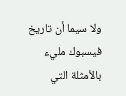ولا سيما أن تاريخ فيسبوك مليء بالأمثلة التي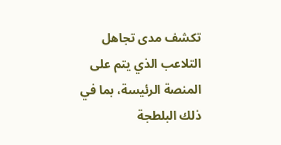تكشف مدى تجاهل التلاعب الذي يتم على المنصة الرئيسة، بما في ذلك البلطجة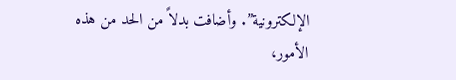الإلكترونية”. وأضافت بدلاً من الحد من هذه الأمور،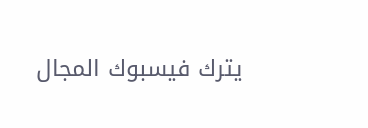يترك فيسبوك المجال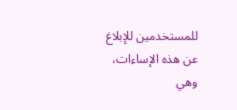للمستخدمين للإبلاغ عن هذه الإساءات، وهي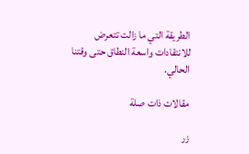الطريقة التي ما زالت تتعرض للانتقادات واسعة النطاق حتى وقتنا الحالي.

مقالات ذات صلة

زر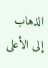الذهاب إلى الأعلى